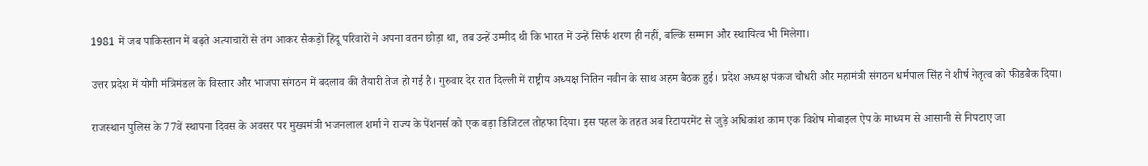1981 में जब पाकिस्तान में बढ़ते अत्याचारों से तंग आकर सैकड़ों हिंदू परिवारों ने अपना वतन छोड़ा था, तब उन्हें उम्मीद थी कि भारत में उन्हें सिर्फ शरण ही नहीं, बल्कि सम्मान और स्थायित्व भी मिलेगा।

उत्तर प्रदेश में योगी मंत्रिमंडल के विस्तार और भाजपा संगठन में बदलाव की तैयारी तेज हो गई है। गुरुवार देर रात दिल्ली में राष्ट्रीय अध्यक्ष नितिन नवीन के साथ अहम बैठक हुई। प्रदेश अध्यक्ष पंकज चौधरी और महामंत्री संगठन धर्मपाल सिंह ने शीर्ष नेतृत्व को फीडबैक दिया।

राजस्थान पुलिस के 77वें स्थापना दिवस के अवसर पर मुख्यमंत्री भजनलाल शर्मा ने राज्य के पेंशनर्स को एक बड़ा डिजिटल तोहफा दिया। इस पहल के तहत अब रिटायरमेंट से जुड़े अधिकांश काम एक विशेष मोबाइल ऐप के माध्यम से आसानी से निपटाए जा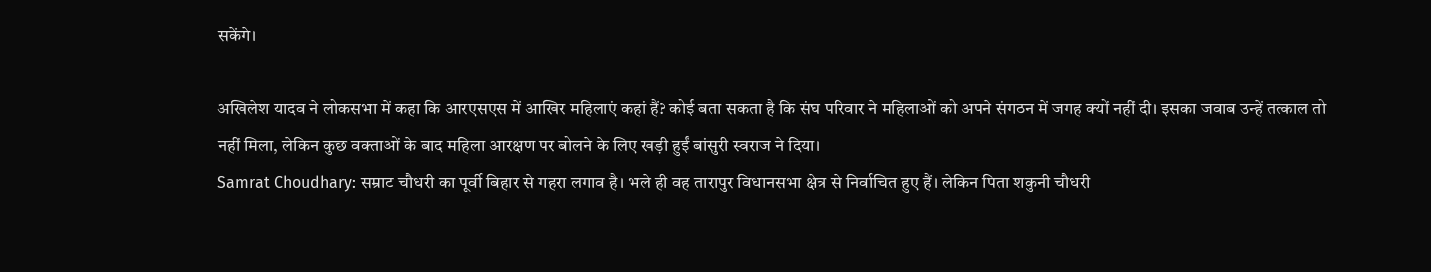सकेंगे।

अखिलेश यादव ने लोकसभा में कहा कि आरएसएस में आखिर महिलाएं कहां हैं? कोई बता सकता है कि संघ परिवार ने महिलाओं को अपने संगठन में जगह क्यों नहीं दी। इसका जवाब उन्हें तत्काल तो नहीं मिला, लेकिन कुछ वक्ताओं के बाद महिला आरक्षण पर बोलने के लिए खड़ी हुईं बांसुरी स्वराज ने दिया।
Samrat Choudhary: सम्राट चौधरी का पूर्वी बिहार से गहरा लगाव है। भले ही वह तारापुर विधानसभा क्षेत्र से निर्वाचित हुए हैं। लेकिन पिता शकुनी चौधरी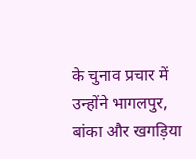के चुनाव प्रचार में उन्होंने भागलपुर, बांका और खगड़िया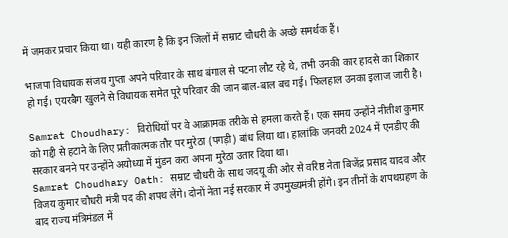में जमकर प्रचार किया था। यही कारण है कि इन जिलों में सम्राट चौधरी के अच्छे समर्थक हैं।

भाजपा विधायक संजय गुप्ता अपने परिवार के साथ बंगाल से पटना लौट रहे थे, तभी उनकी कार हादसे का शिकार हो गई। एयरबैग खुलने से विधायक समेत पूरे परिवार की जान बाल-बाल बच गई। फिलहाल उनका इलाज जारी है।

Samrat Choudhary: विरोधियों पर वे आक्रामक तरीके से हमला करते हैं। एक समय उन्होंने नीतीश कुमार को गद्दी से हटाने के लिए प्रतीकात्मक तौर पर मुरेठा (पगड़ी) बांध लिया था। हालांकि जनवरी 2024 में एनडीए की सरकार बनने पर उन्होंने अयोध्या में मुंडन करा अपना मुरेठा उतार दिया था।
Samrat Choudhary Oath: सम्राट चौधरी के साथ जदयू की ओर से वरिष्ठ नेता बिजेंद्र प्रसाद यादव और विजय कुमार चौधरी मंत्री पद की शपथ लेंगे। दोनों नेता नई सरकार में उपमुख्यमंत्री होंगे। इन तीनों के शपथग्रहण के बाद राज्य मंत्रिमंडल में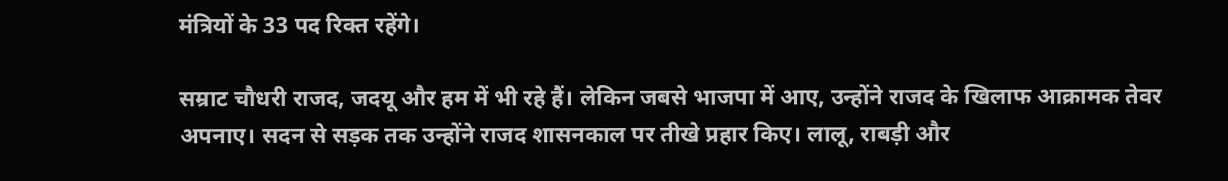मंत्रियों के 33 पद रिक्त रहेंगे।

सम्राट चौधरी राजद, जदयू और हम में भी रहे हैं। लेकिन जबसे भाजपा में आए, उन्होंने राजद के खिलाफ आक्रामक तेवर अपनाए। सदन से सड़क तक उन्होंने राजद शासनकाल पर तीखे प्रहार किए। लालू, राबड़ी और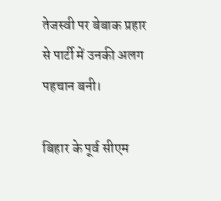तेजस्वी पर बेबाक प्रहार से पार्टी में उनकी अलग पहचान बनी।

बिहार के पूर्व सीएम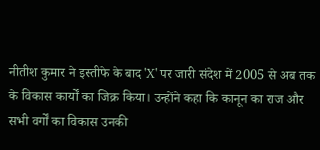नीतीश कुमार ने इस्तीफे के बाद 'X' पर जारी संदेश में 2005 से अब तक के विकास कार्यों का जिक्र किया। उन्होंने कहा कि कानून का राज और सभी वर्गों का विकास उनकी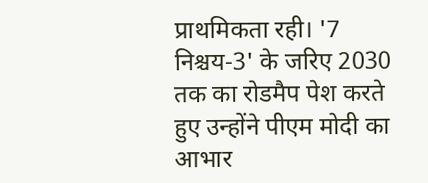प्राथमिकता रही। '7 निश्चय-3' के जरिए 2030 तक का रोडमैप पेश करते हुए उन्होंने पीएम मोदी का आभार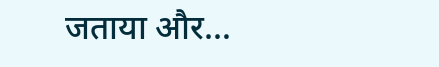जताया और…